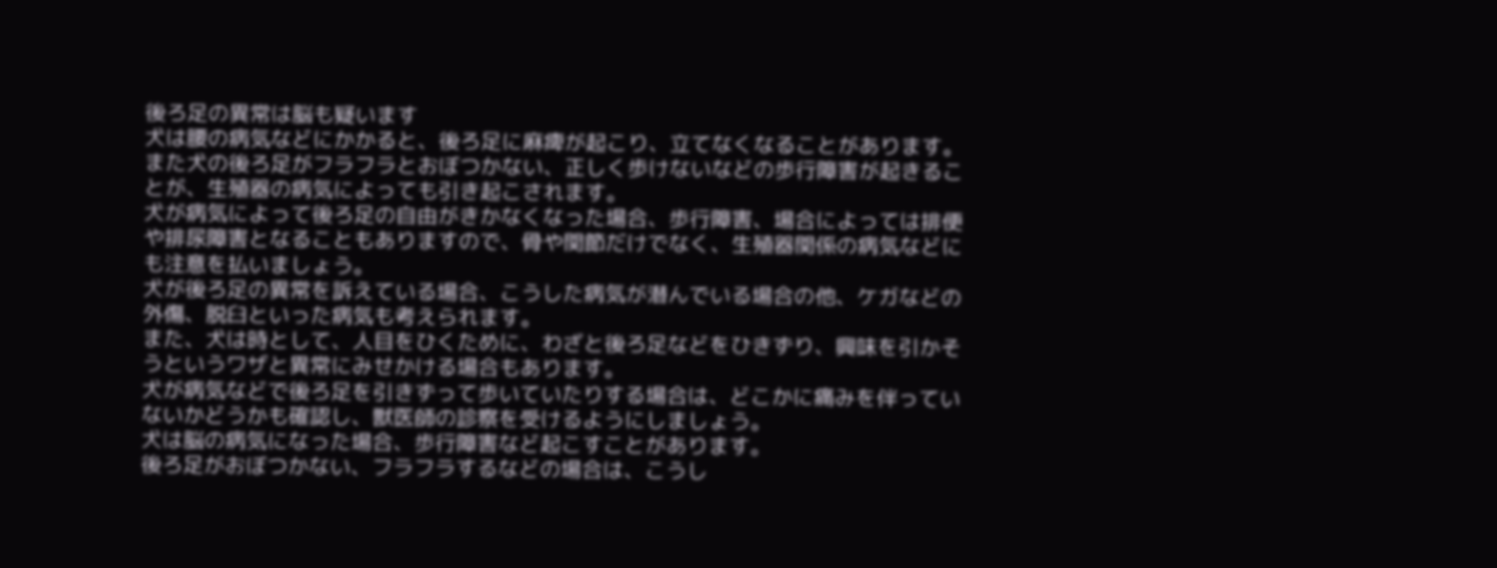後ろ足の異常は脳も疑います
犬は腰の病気などにかかると、後ろ足に麻痺が起こり、立てなくなることがあります。また犬の後ろ足がフラフラとおぼつかない、正しく歩けないなどの歩行障害が起きることが、生殖器の病気によっても引き起こされます。
犬が病気によって後ろ足の自由がきかなくなった場合、歩行障害、場合によっては排便や排尿障害となることもありますので、骨や関節だけでなく、生殖器関係の病気などにも注意を払いましょう。
犬が後ろ足の異常を訴えている場合、こうした病気が潜んでいる場合の他、ケガなどの外傷、脱臼といった病気も考えられます。
また、犬は時として、人目をひくために、わざと後ろ足などをひきずり、興味を引かそうというワザと異常にみせかける場合もあります。
犬が病気などで後ろ足を引きずって歩いていたりする場合は、どこかに痛みを伴っていないかどうかも確認し、獣医師の診察を受けるようにしましょう。
犬は脳の病気になった場合、歩行障害など起こすことがあります。
後ろ足がおぼつかない、フラフラするなどの場合は、こうし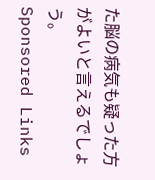た脳の病気も疑った方がよいと言えるでしょう。
Sponsored Links